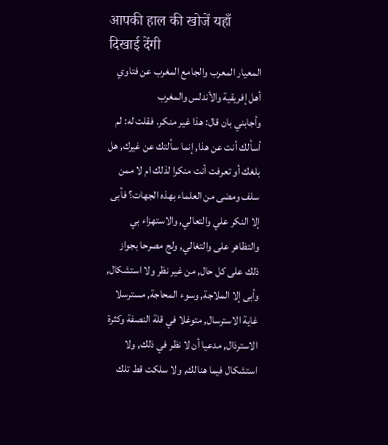आपकी हाल की खोजें यहाँ दिखाई देंगी
المعيار المعرب والجامع المغرب عن فتاوي أهل إفريقية والأندلس والمغرب
وأجابني بان قال: هذا غير منكر. فقلت له: لم أسألك أنت عن هذا, إنما سألتك عن غيرك, هل بلغك أو تعرفت أنت منكرا لذلك ام لا ممن سلف ومضى من العلماء بهذه الجهات؟ فأبى إلا النكر علي والتعالي, والاستهزاء بي والتظاهر على والتغالي, ولج مصرحا بجواز ذلك على كل حال, من غير نظر ولا استشكال, وأبى إلا الملاجة, وسوء المحاجة, مسترسلا غاية الاسترسال, متوغلا في قلة النصفة وكثرة الاسترذال, مدعيا أن لا نظر في ذلك, ولا استشكال فيما هنالك, ولا سلكت قط تلك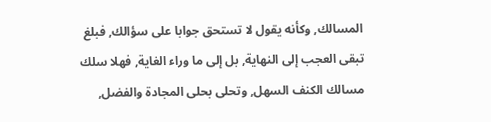المسالك, وكأنه يقول لا تستحق جوابا على سؤالك, فبلغ تبقى العجب إلى النهاية, بل إلى ما وراء الغاية, فهلا سلك مسالك الكنف السهل, وتحلى بحلى المجادة والفضل,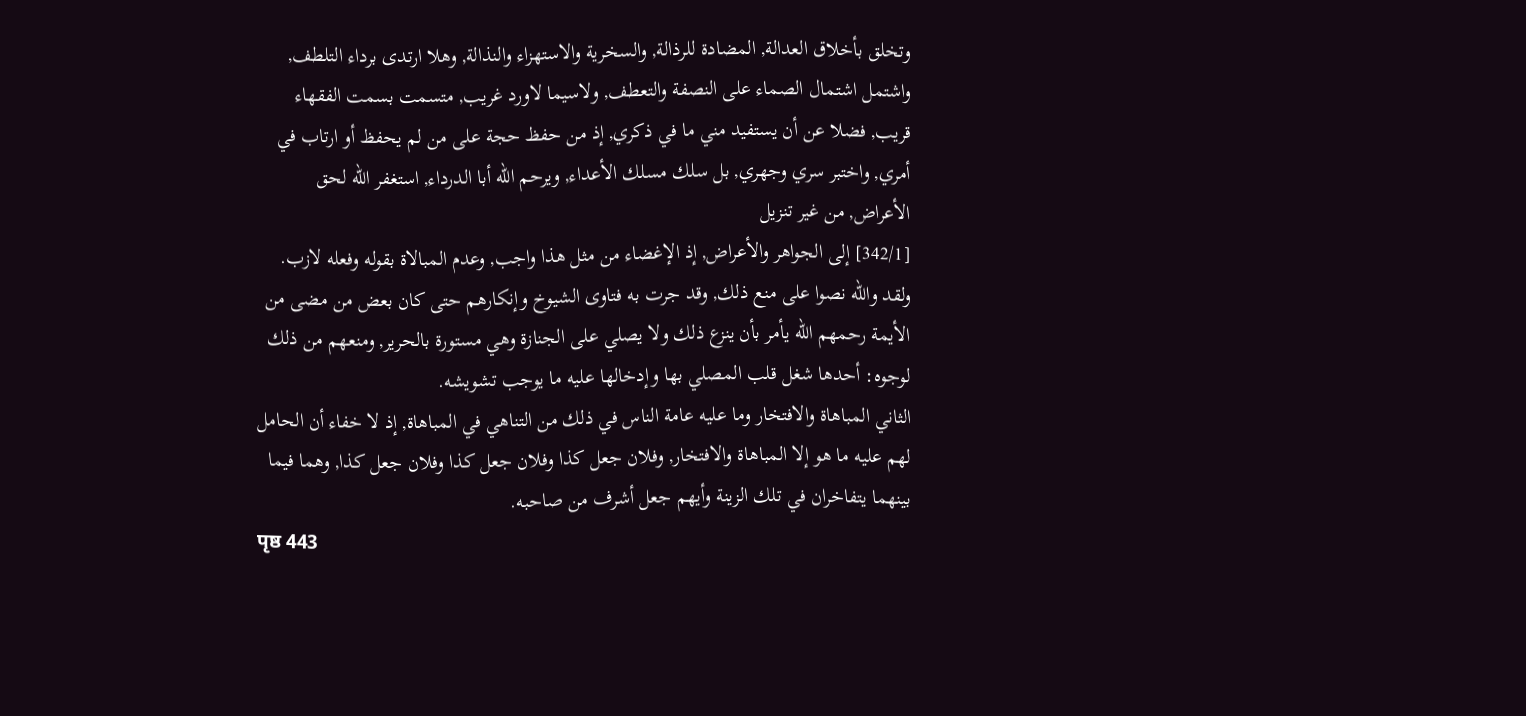وتخلق بأخلاق العدالة, المضادة للرذالة, والسخرية والاستهزاء والنذالة, وهلا ارتدى برداء التلطف, واشتمل اشتمال الصماء على النصفة والتعطف, ولاسيما لاورد غريب, متسمت بسمت الفقهاء قريب, فضلا عن أن يستفيد مني ما في ذكري, إذ من حفظ حجة على من لم يحفظ أو ارتاب في أمري, واختبر سري وجهري, بل سلك مسلك الأعداء, ويرحم الله أبا الدرداء, استغفر الله لحق الأعراض, من غير تنزيل
[342/1] إلى الجواهر والأعراض, إذ الإغضاء من مثل هذا واجب, وعدم المبالاة بقوله وفعله لازب. ولقد والله نصوا على منع ذلك, وقد جرت به فتاوى الشيوخ وإنكارهم حتى كان بعض من مضى من الأيمة رحمهم الله يأمر بأن ينزع ذلك ولا يصلي على الجنازة وهي مستورة بالحرير, ومنعهم من ذلك لوجوه: أحدها شغل قلب المصلي بها وإدخالها عليه ما يوجب تشويشه.
الثاني المباهاة والافتخار وما عليه عامة الناس في ذلك من التناهي في المباهاة, إذ لا خفاء أن الحامل لهم عليه ما هو إلا المباهاة والافتخار, وفلان جعل كذا وفلان جعل كذا وفلان جعل كذا, وهما فيما بينهما يتفاخران في تلك الزينة وأيهم جعل أشرف من صاحبه.
पृष्ठ 443